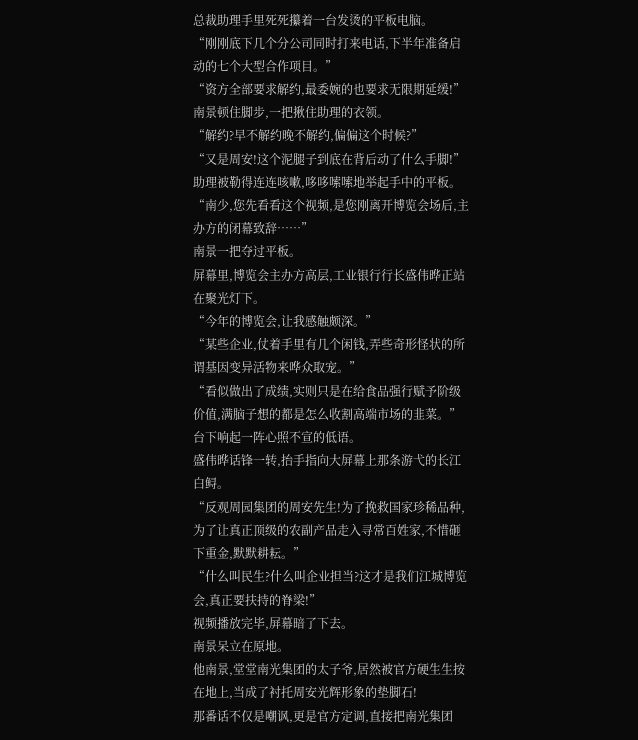总裁助理手里死死攥着一台发烫的平板电脑。
“刚刚底下几个分公司同时打来电话,下半年准备启动的七个大型合作项目。”
“资方全部要求解约,最委婉的也要求无限期延缓!”
南景顿住脚步,一把揪住助理的衣领。
“解约?早不解约晚不解约,偏偏这个时候?”
“又是周安!这个泥腿子到底在背后动了什么手脚!”
助理被勒得连连咳嗽,哆哆嗦嗦地举起手中的平板。
“南少,您先看看这个视频,是您刚离开博览会场后,主办方的闭幕致辞……”
南景一把夺过平板。
屏幕里,博览会主办方高层,工业银行行长盛伟晔正站在聚光灯下。
“今年的博览会,让我感触颇深。”
“某些企业,仗着手里有几个闲钱,弄些奇形怪状的所谓基因变异活物来哗众取宠。”
“看似做出了成绩,实则只是在给食品强行赋予阶级价值,满脑子想的都是怎么收割高端市场的韭菜。”
台下响起一阵心照不宣的低语。
盛伟晔话锋一转,抬手指向大屏幕上那条游弋的长江白鲟。
“反观周园集团的周安先生!为了挽救国家珍稀品种,为了让真正顶级的农副产品走入寻常百姓家,不惜砸下重金,默默耕耘。”
“什么叫民生?什么叫企业担当?这才是我们江城博览会,真正要扶持的脊梁!”
视频播放完毕,屏幕暗了下去。
南景呆立在原地。
他南景,堂堂南光集团的太子爷,居然被官方硬生生按在地上,当成了衬托周安光辉形象的垫脚石!
那番话不仅是嘲讽,更是官方定调,直接把南光集团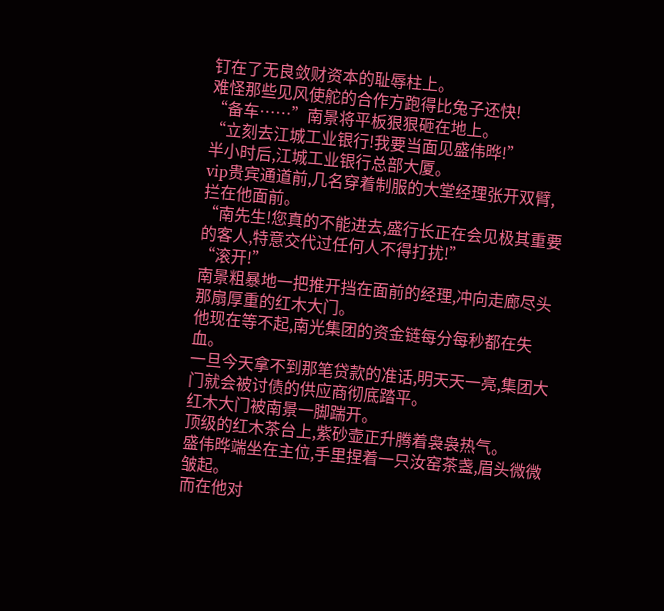钉在了无良敛财资本的耻辱柱上。
难怪那些见风使舵的合作方跑得比兔子还快!
“备车……”南景将平板狠狠砸在地上。
“立刻去江城工业银行!我要当面见盛伟晔!”
半小时后,江城工业银行总部大厦。
vip贵宾通道前,几名穿着制服的大堂经理张开双臂,拦在他面前。
“南先生!您真的不能进去,盛行长正在会见极其重要的客人,特意交代过任何人不得打扰!”
“滚开!”
南景粗暴地一把推开挡在面前的经理,冲向走廊尽头那扇厚重的红木大门。
他现在等不起,南光集团的资金链每分每秒都在失血。
一旦今天拿不到那笔贷款的准话,明天天一亮,集团大门就会被讨债的供应商彻底踏平。
红木大门被南景一脚踹开。
顶级的红木茶台上,紫砂壶正升腾着袅袅热气。
盛伟晔端坐在主位,手里捏着一只汝窑茶盏,眉头微微皱起。
而在他对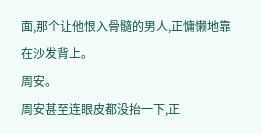面,那个让他恨入骨髓的男人,正慵懒地靠在沙发背上。
周安。
周安甚至连眼皮都没抬一下,正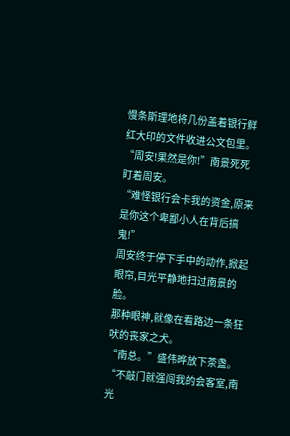慢条斯理地将几份盖着银行鲜红大印的文件收进公文包里。
“周安!果然是你!”南景死死盯着周安。
“难怪银行会卡我的资金,原来是你这个卑鄙小人在背后搞鬼!”
周安终于停下手中的动作,掀起眼帘,目光平静地扫过南景的脸。
那种眼神,就像在看路边一条狂吠的丧家之犬。
“南总。”盛伟晔放下茶盏。
“不敲门就强闯我的会客室,南光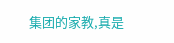集团的家教,真是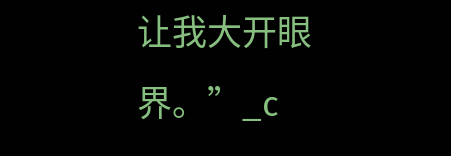让我大开眼界。”_c